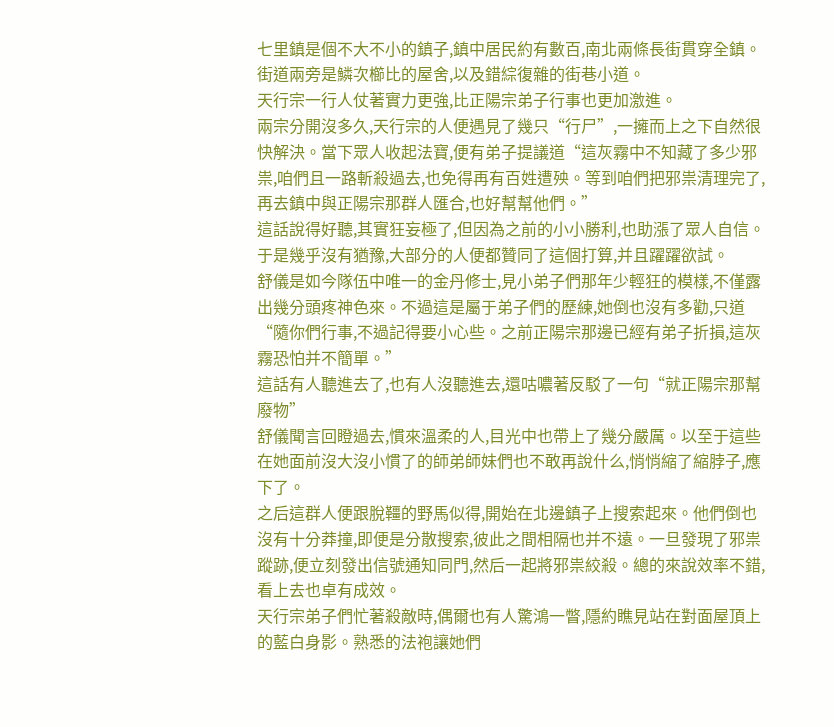七里鎮是個不大不小的鎮子,鎮中居民約有數百,南北兩條長街貫穿全鎮。街道兩旁是鱗次櫛比的屋舍,以及錯綜復雜的街巷小道。
天行宗一行人仗著實力更強,比正陽宗弟子行事也更加激進。
兩宗分開沒多久,天行宗的人便遇見了幾只“行尸”,一擁而上之下自然很快解決。當下眾人收起法寶,便有弟子提議道“這灰霧中不知藏了多少邪祟,咱們且一路斬殺過去,也免得再有百姓遭殃。等到咱們把邪祟清理完了,再去鎮中與正陽宗那群人匯合,也好幫幫他們。”
這話說得好聽,其實狂妄極了,但因為之前的小小勝利,也助漲了眾人自信。于是幾乎沒有猶豫,大部分的人便都贊同了這個打算,并且躍躍欲試。
舒儀是如今隊伍中唯一的金丹修士,見小弟子們那年少輕狂的模樣,不僅露出幾分頭疼神色來。不過這是屬于弟子們的歷練,她倒也沒有多勸,只道“隨你們行事,不過記得要小心些。之前正陽宗那邊已經有弟子折損,這灰霧恐怕并不簡單。”
這話有人聽進去了,也有人沒聽進去,還咕噥著反駁了一句“就正陽宗那幫廢物”
舒儀聞言回瞪過去,慣來溫柔的人,目光中也帶上了幾分嚴厲。以至于這些在她面前沒大沒小慣了的師弟師妹們也不敢再說什么,悄悄縮了縮脖子,應下了。
之后這群人便跟脫韁的野馬似得,開始在北邊鎮子上搜索起來。他們倒也沒有十分莽撞,即便是分散搜索,彼此之間相隔也并不遠。一旦發現了邪祟蹤跡,便立刻發出信號通知同門,然后一起將邪祟絞殺。總的來說效率不錯,看上去也卓有成效。
天行宗弟子們忙著殺敵時,偶爾也有人驚鴻一瞥,隱約瞧見站在對面屋頂上的藍白身影。熟悉的法袍讓她們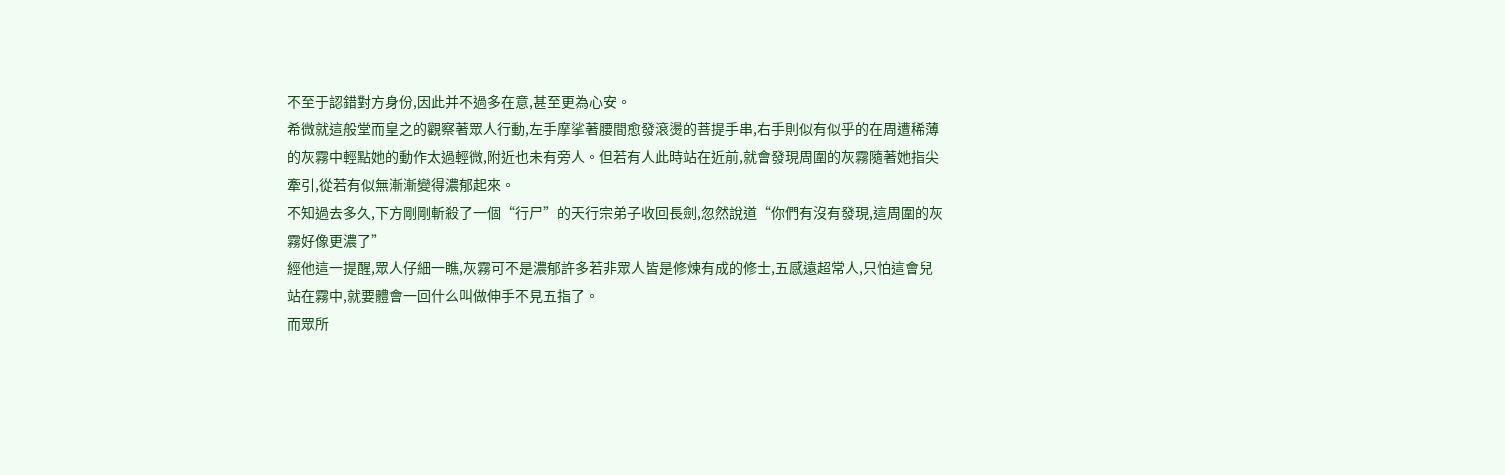不至于認錯對方身份,因此并不過多在意,甚至更為心安。
希微就這般堂而皇之的觀察著眾人行動,左手摩挲著腰間愈發滾燙的菩提手串,右手則似有似乎的在周遭稀薄的灰霧中輕點她的動作太過輕微,附近也未有旁人。但若有人此時站在近前,就會發現周圍的灰霧隨著她指尖牽引,從若有似無漸漸變得濃郁起來。
不知過去多久,下方剛剛斬殺了一個“行尸”的天行宗弟子收回長劍,忽然說道“你們有沒有發現,這周圍的灰霧好像更濃了”
經他這一提醒,眾人仔細一瞧,灰霧可不是濃郁許多若非眾人皆是修煉有成的修士,五感遠超常人,只怕這會兒站在霧中,就要體會一回什么叫做伸手不見五指了。
而眾所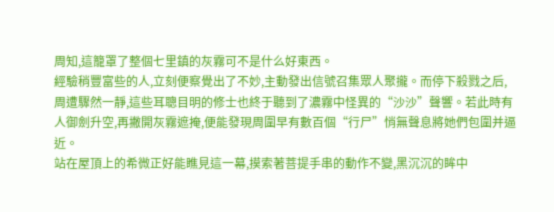周知,這籠罩了整個七里鎮的灰霧可不是什么好東西。
經驗稍豐富些的人,立刻便察覺出了不妙,主動發出信號召集眾人聚攏。而停下殺戮之后,周遭驟然一靜,這些耳聰目明的修士也終于聽到了濃霧中怪異的“沙沙”聲響。若此時有人御劍升空,再撇開灰霧遮掩,便能發現周圍早有數百個“行尸”悄無聲息將她們包圍并逼近。
站在屋頂上的希微正好能瞧見這一幕,摸索著菩提手串的動作不變,黑沉沉的眸中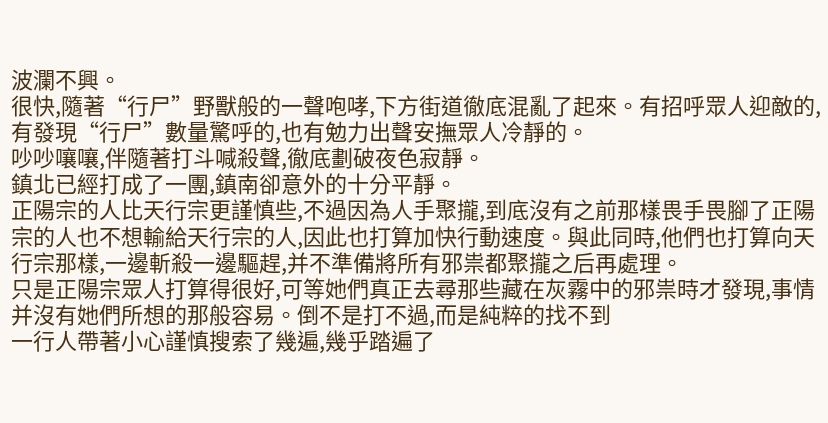波瀾不興。
很快,隨著“行尸”野獸般的一聲咆哮,下方街道徹底混亂了起來。有招呼眾人迎敵的,有發現“行尸”數量驚呼的,也有勉力出聲安撫眾人冷靜的。
吵吵嚷嚷,伴隨著打斗喊殺聲,徹底劃破夜色寂靜。
鎮北已經打成了一團,鎮南卻意外的十分平靜。
正陽宗的人比天行宗更謹慎些,不過因為人手聚攏,到底沒有之前那樣畏手畏腳了正陽宗的人也不想輸給天行宗的人,因此也打算加快行動速度。與此同時,他們也打算向天行宗那樣,一邊斬殺一邊驅趕,并不準備將所有邪祟都聚攏之后再處理。
只是正陽宗眾人打算得很好,可等她們真正去尋那些藏在灰霧中的邪祟時才發現,事情并沒有她們所想的那般容易。倒不是打不過,而是純粹的找不到
一行人帶著小心謹慎搜索了幾遍,幾乎踏遍了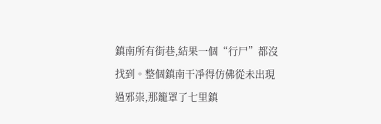鎮南所有街巷,結果一個“行尸”都沒找到。整個鎮南干凈得仿佛從未出現過邪祟,那籠罩了七里鎮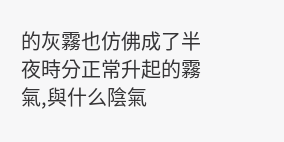的灰霧也仿佛成了半夜時分正常升起的霧氣,與什么陰氣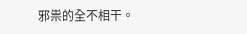邪祟的全不相干。